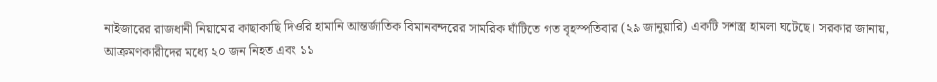নাইজারের রাজধানী নিয়ামের কাছাকাছি দিওরি হামানি আন্তর্জাতিক বিমানবন্দরের সামরিক ঘাঁটিতে গত বৃহস্পতিবার (২৯ জানুয়ারি) একটি সশস্ত্র হামলা ঘটেছে। সরকার জানায়, আক্রমণকারীদের মধ্যে ২০ জন নিহত এবং ১১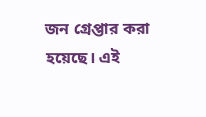জন গ্রেপ্তার করা হয়েছে। এই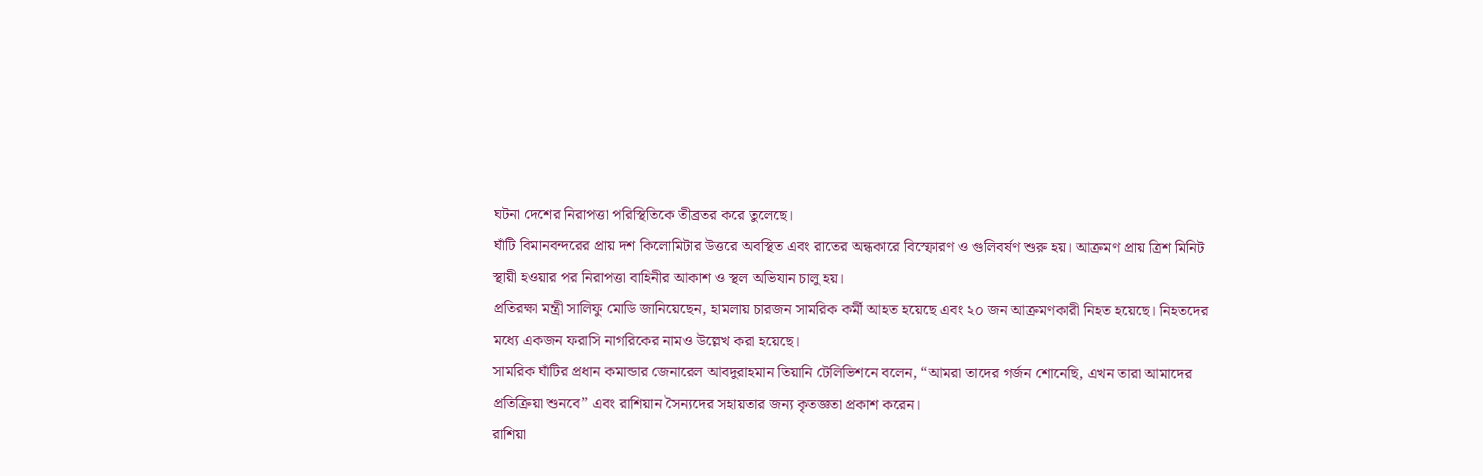ঘটনা দেশের নিরাপত্তা পরিস্থিতিকে তীব্রতর করে তুলেছে।
ঘাঁটি বিমানবন্দরের প্রায় দশ কিলোমিটার উত্তরে অবস্থিত এবং রাতের অন্ধকারে বিস্ফোরণ ও গুলিবর্ষণ শুরু হয়। আক্রমণ প্রায় ত্রিশ মিনিট স্থায়ী হওয়ার পর নিরাপত্তা বাহিনীর আকাশ ও স্থল অভিযান চালু হয়।
প্রতিরক্ষা মন্ত্রী সালিফু মোডি জানিয়েছেন, হামলায় চারজন সামরিক কর্মী আহত হয়েছে এবং ২০ জন আক্রমণকারী নিহত হয়েছে। নিহতদের মধ্যে একজন ফরাসি নাগরিকের নামও উল্লেখ করা হয়েছে।
সামরিক ঘাঁটির প্রধান কমান্ডার জেনারেল আবদুরাহমান তিয়ানি টেলিভিশনে বলেন, “আমরা তাদের গর্জন শোনেছি, এখন তারা আমাদের প্রতিক্রিয়া শুনবে” এবং রাশিয়ান সৈন্যদের সহায়তার জন্য কৃতজ্ঞতা প্রকাশ করেন।
রাশিয়া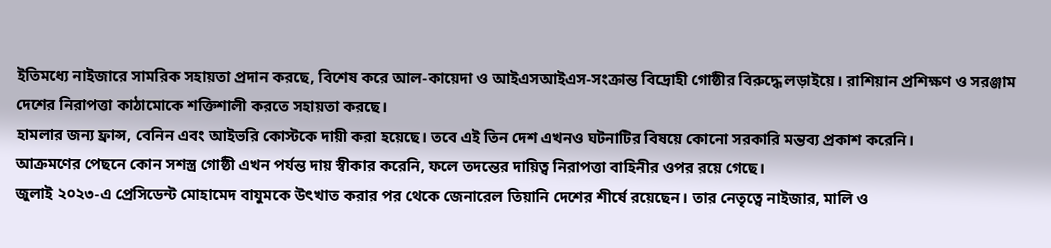ইতিমধ্যে নাইজারে সামরিক সহায়তা প্রদান করছে, বিশেষ করে আল-কায়েদা ও আইএসআইএস-সংক্রান্ত বিদ্রোহী গোষ্ঠীর বিরুদ্ধে লড়াইয়ে। রাশিয়ান প্রশিক্ষণ ও সরঞ্জাম দেশের নিরাপত্তা কাঠামোকে শক্তিশালী করতে সহায়তা করছে।
হামলার জন্য ফ্রান্স, বেনিন এবং আইভরি কোস্টকে দায়ী করা হয়েছে। তবে এই তিন দেশ এখনও ঘটনাটির বিষয়ে কোনো সরকারি মন্তব্য প্রকাশ করেনি।
আক্রমণের পেছনে কোন সশস্ত্র গোষ্ঠী এখন পর্যন্ত দায় স্বীকার করেনি, ফলে তদন্তের দায়িত্ব নিরাপত্তা বাহিনীর ওপর রয়ে গেছে।
জুলাই ২০২৩-এ প্রেসিডেন্ট মোহামেদ বাযুমকে উৎখাত করার পর থেকে জেনারেল তিয়ানি দেশের শীর্ষে রয়েছেন। তার নেতৃত্বে নাইজার, মালি ও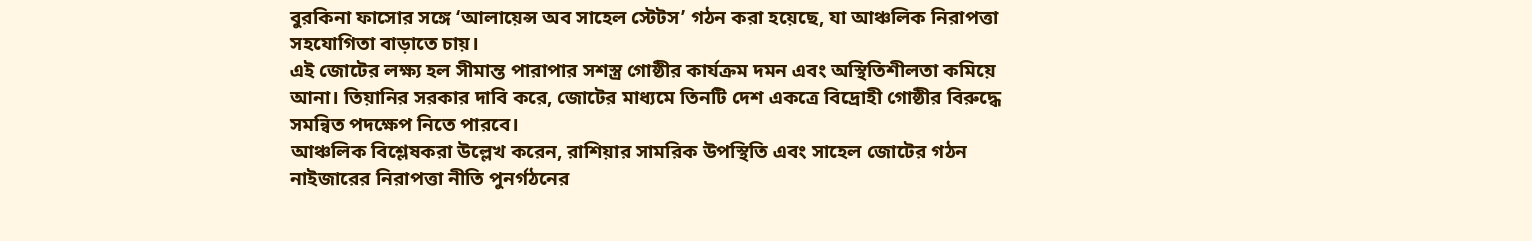বুরকিনা ফাসোর সঙ্গে ‘আলায়েন্স অব সাহেল স্টেটস’ গঠন করা হয়েছে, যা আঞ্চলিক নিরাপত্তা সহযোগিতা বাড়াতে চায়।
এই জোটের লক্ষ্য হল সীমান্ত পারাপার সশস্ত্র গোষ্ঠীর কার্যক্রম দমন এবং অস্থিতিশীলতা কমিয়ে আনা। তিয়ানির সরকার দাবি করে, জোটের মাধ্যমে তিনটি দেশ একত্রে বিদ্রোহী গোষ্ঠীর বিরুদ্ধে সমন্বিত পদক্ষেপ নিতে পারবে।
আঞ্চলিক বিশ্লেষকরা উল্লেখ করেন, রাশিয়ার সামরিক উপস্থিতি এবং সাহেল জোটের গঠন নাইজারের নিরাপত্তা নীতি পুনর্গঠনের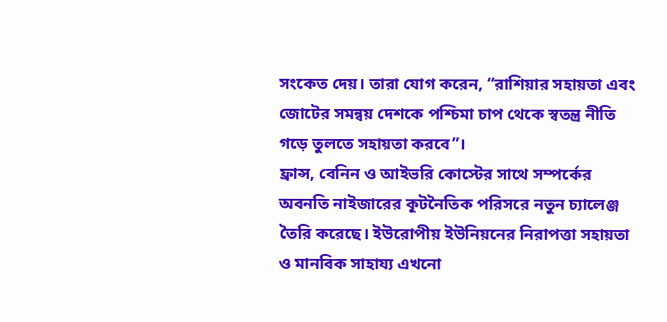সংকেত দেয়। তারা যোগ করেন, “রাশিয়ার সহায়তা এবং জোটের সমন্বয় দেশকে পশ্চিমা চাপ থেকে স্বতন্ত্র নীতি গড়ে তুলতে সহায়তা করবে”।
ফ্রান্স, বেনিন ও আইভরি কোস্টের সাথে সম্পর্কের অবনতি নাইজারের কূটনৈতিক পরিসরে নতুন চ্যালেঞ্জ তৈরি করেছে। ইউরোপীয় ইউনিয়নের নিরাপত্তা সহায়তা ও মানবিক সাহায্য এখনো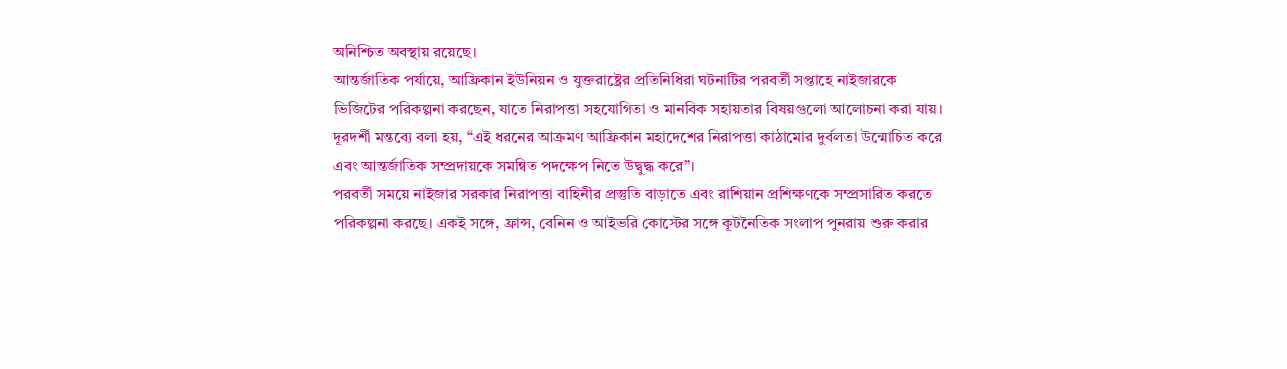অনিশ্চিত অবস্থায় রয়েছে।
আন্তর্জাতিক পর্যায়ে, আফ্রিকান ইউনিয়ন ও যুক্তরাষ্ট্রের প্রতিনিধিরা ঘটনাটির পরবর্তী সপ্তাহে নাইজারকে ভিজিটের পরিকল্পনা করছেন, যাতে নিরাপত্তা সহযোগিতা ও মানবিক সহায়তার বিষয়গুলো আলোচনা করা যায়।
দূরদর্শী মন্তব্যে বলা হয়, “এই ধরনের আক্রমণ আফ্রিকান মহাদেশের নিরাপত্তা কাঠামোর দুর্বলতা উন্মোচিত করে এবং আন্তর্জাতিক সম্প্রদায়কে সমন্বিত পদক্ষেপ নিতে উদ্বুদ্ধ করে”।
পরবর্তী সময়ে নাইজার সরকার নিরাপত্তা বাহিনীর প্রস্তুতি বাড়াতে এবং রাশিয়ান প্রশিক্ষণকে সম্প্রসারিত করতে পরিকল্পনা করছে। একই সঙ্গে, ফ্রান্স, বেনিন ও আইভরি কোস্টের সঙ্গে কূটনৈতিক সংলাপ পুনরায় শুরু করার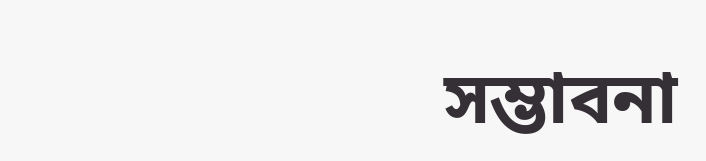সম্ভাবনা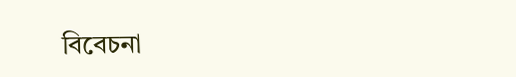বিবেচনা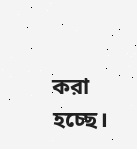করা হচ্ছে।